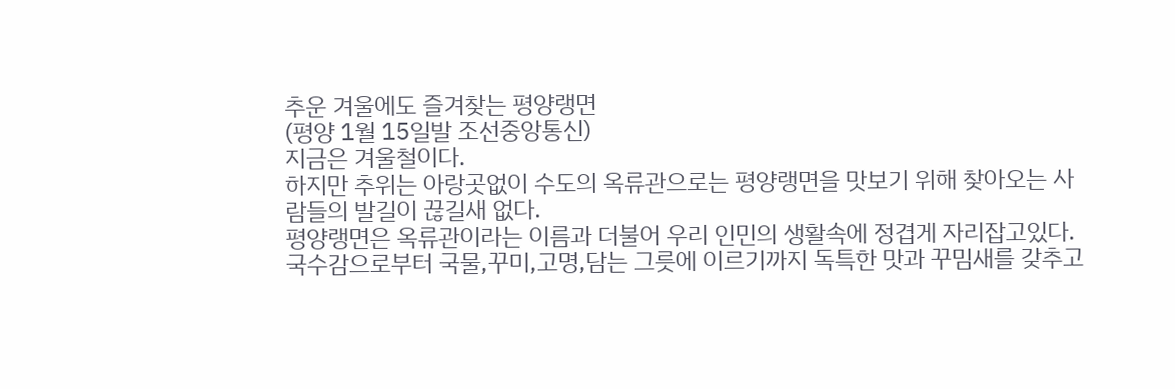추운 겨울에도 즐겨찾는 평양랭면
(평양 1월 15일발 조선중앙통신)
지금은 겨울철이다.
하지만 추위는 아랑곳없이 수도의 옥류관으로는 평양랭면을 맛보기 위해 찾아오는 사람들의 발길이 끊길새 없다.
평양랭면은 옥류관이라는 이름과 더불어 우리 인민의 생활속에 정겹게 자리잡고있다.
국수감으로부터 국물,꾸미,고명,담는 그릇에 이르기까지 독특한 맛과 꾸밈새를 갖추고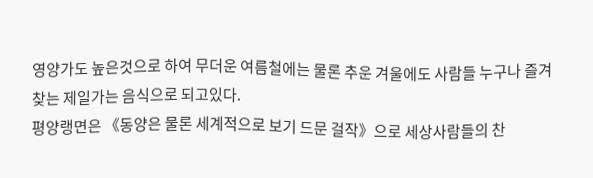영양가도 높은것으로 하여 무더운 여름철에는 물론 추운 겨울에도 사람들 누구나 즐겨찾는 제일가는 음식으로 되고있다.
평양랭면은 《동양은 물론 세계적으로 보기 드문 걸작》으로 세상사람들의 찬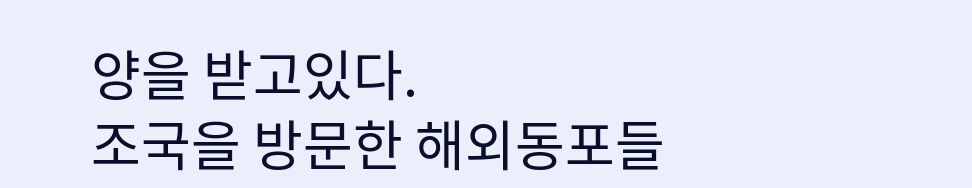양을 받고있다.
조국을 방문한 해외동포들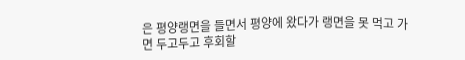은 평양랭면을 들면서 평양에 왔다가 랭면을 못 먹고 가면 두고두고 후회할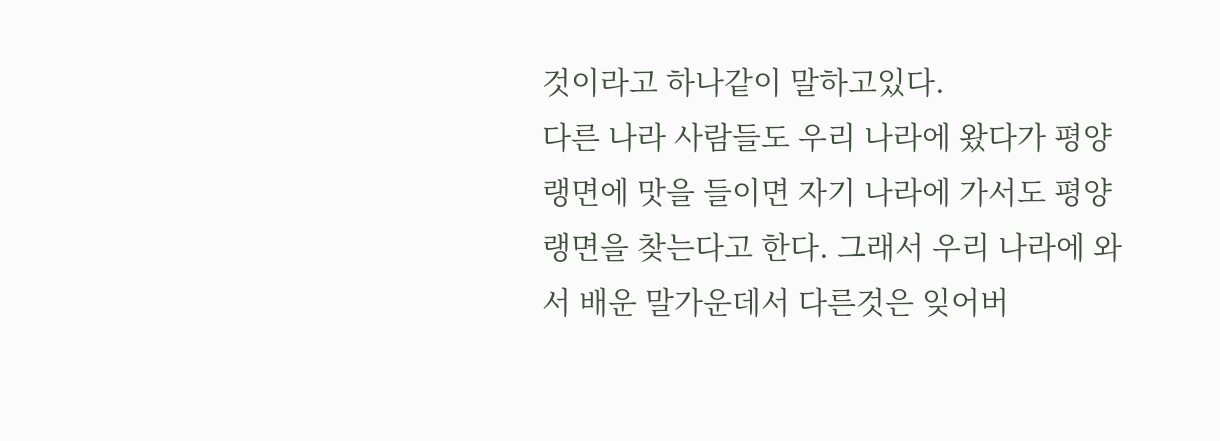것이라고 하나같이 말하고있다.
다른 나라 사람들도 우리 나라에 왔다가 평양랭면에 맛을 들이면 자기 나라에 가서도 평양랭면을 찾는다고 한다. 그래서 우리 나라에 와서 배운 말가운데서 다른것은 잊어버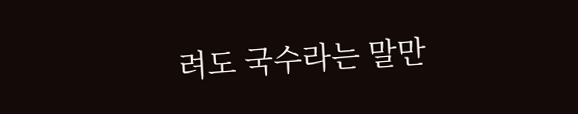려도 국수라는 말만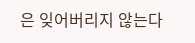은 잊어버리지 않는다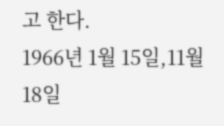고 한다.
1966년 1월 15일,11월 18일